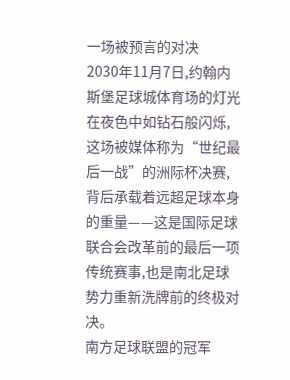一场被预言的对决
2030年11月7日,约翰内斯堡足球城体育场的灯光在夜色中如钻石般闪烁,这场被媒体称为“世纪最后一战”的洲际杯决赛,背后承载着远超足球本身的重量——这是国际足球联合会改革前的最后一项传统赛事,也是南北足球势力重新洗牌前的终极对决。
南方足球联盟的冠军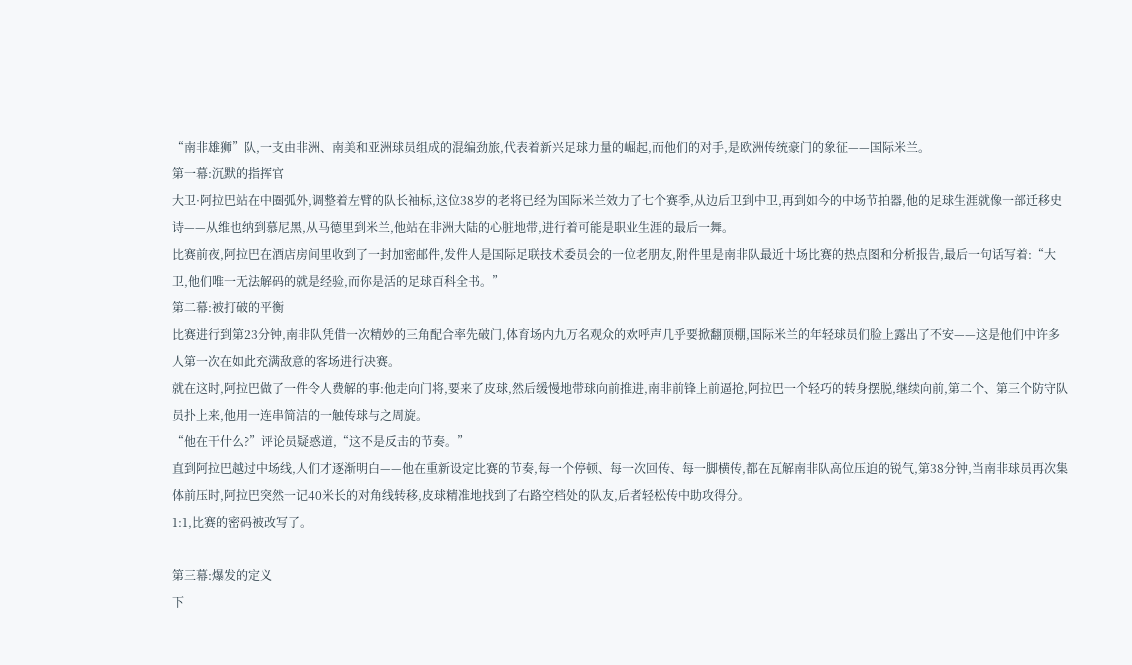“南非雄狮”队,一支由非洲、南美和亚洲球员组成的混编劲旅,代表着新兴足球力量的崛起,而他们的对手,是欧洲传统豪门的象征——国际米兰。
第一幕:沉默的指挥官
大卫·阿拉巴站在中圈弧外,调整着左臂的队长袖标,这位38岁的老将已经为国际米兰效力了七个赛季,从边后卫到中卫,再到如今的中场节拍器,他的足球生涯就像一部迁移史诗——从维也纳到慕尼黑,从马德里到米兰,他站在非洲大陆的心脏地带,进行着可能是职业生涯的最后一舞。
比赛前夜,阿拉巴在酒店房间里收到了一封加密邮件,发件人是国际足联技术委员会的一位老朋友,附件里是南非队最近十场比赛的热点图和分析报告,最后一句话写着:“大卫,他们唯一无法解码的就是经验,而你是活的足球百科全书。”
第二幕:被打破的平衡
比赛进行到第23分钟,南非队凭借一次精妙的三角配合率先破门,体育场内九万名观众的欢呼声几乎要掀翻顶棚,国际米兰的年轻球员们脸上露出了不安——这是他们中许多人第一次在如此充满敌意的客场进行决赛。
就在这时,阿拉巴做了一件令人费解的事:他走向门将,要来了皮球,然后缓慢地带球向前推进,南非前锋上前逼抢,阿拉巴一个轻巧的转身摆脱,继续向前,第二个、第三个防守队员扑上来,他用一连串简洁的一触传球与之周旋。
“他在干什么?”评论员疑惑道,“这不是反击的节奏。”
直到阿拉巴越过中场线,人们才逐渐明白——他在重新设定比赛的节奏,每一个停顿、每一次回传、每一脚横传,都在瓦解南非队高位压迫的锐气,第38分钟,当南非球员再次集体前压时,阿拉巴突然一记40米长的对角线转移,皮球精准地找到了右路空档处的队友,后者轻松传中助攻得分。
1:1,比赛的密码被改写了。

第三幕:爆发的定义
下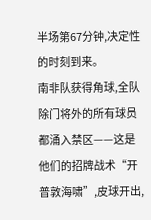半场第67分钟,决定性的时刻到来。
南非队获得角球,全队除门将外的所有球员都涌入禁区——这是他们的招牌战术“开普敦海啸”,皮球开出,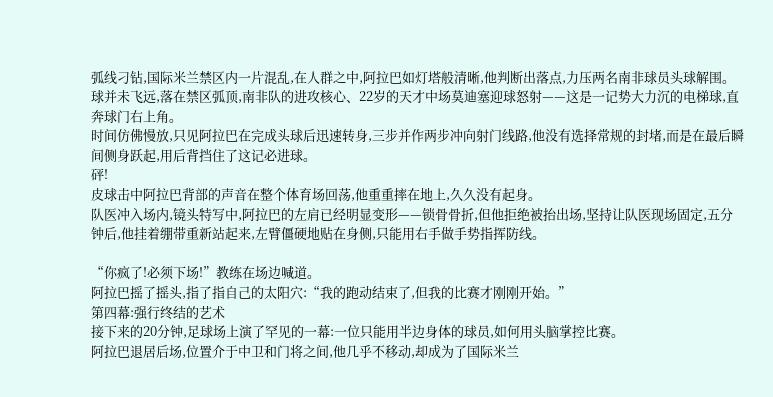弧线刁钻,国际米兰禁区内一片混乱,在人群之中,阿拉巴如灯塔般清晰,他判断出落点,力压两名南非球员头球解围。
球并未飞远,落在禁区弧顶,南非队的进攻核心、22岁的天才中场莫迪塞迎球怒射——这是一记势大力沉的电梯球,直奔球门右上角。
时间仿佛慢放,只见阿拉巴在完成头球后迅速转身,三步并作两步冲向射门线路,他没有选择常规的封堵,而是在最后瞬间侧身跃起,用后背挡住了这记必进球。
砰!
皮球击中阿拉巴背部的声音在整个体育场回荡,他重重摔在地上,久久没有起身。
队医冲入场内,镜头特写中,阿拉巴的左肩已经明显变形——锁骨骨折,但他拒绝被抬出场,坚持让队医现场固定,五分钟后,他挂着绷带重新站起来,左臂僵硬地贴在身侧,只能用右手做手势指挥防线。

“你疯了!必须下场!”教练在场边喊道。
阿拉巴摇了摇头,指了指自己的太阳穴:“我的跑动结束了,但我的比赛才刚刚开始。”
第四幕:强行终结的艺术
接下来的20分钟,足球场上演了罕见的一幕:一位只能用半边身体的球员,如何用头脑掌控比赛。
阿拉巴退居后场,位置介于中卫和门将之间,他几乎不移动,却成为了国际米兰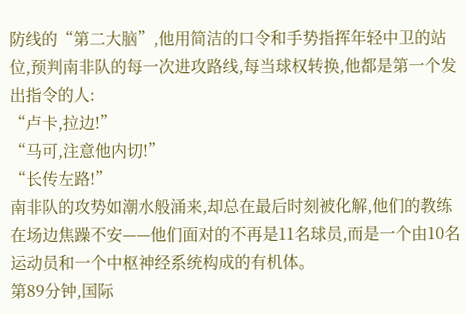防线的“第二大脑”,他用简洁的口令和手势指挥年轻中卫的站位,预判南非队的每一次进攻路线,每当球权转换,他都是第一个发出指令的人:
“卢卡,拉边!”
“马可,注意他内切!”
“长传左路!”
南非队的攻势如潮水般涌来,却总在最后时刻被化解,他们的教练在场边焦躁不安——他们面对的不再是11名球员,而是一个由10名运动员和一个中枢神经系统构成的有机体。
第89分钟,国际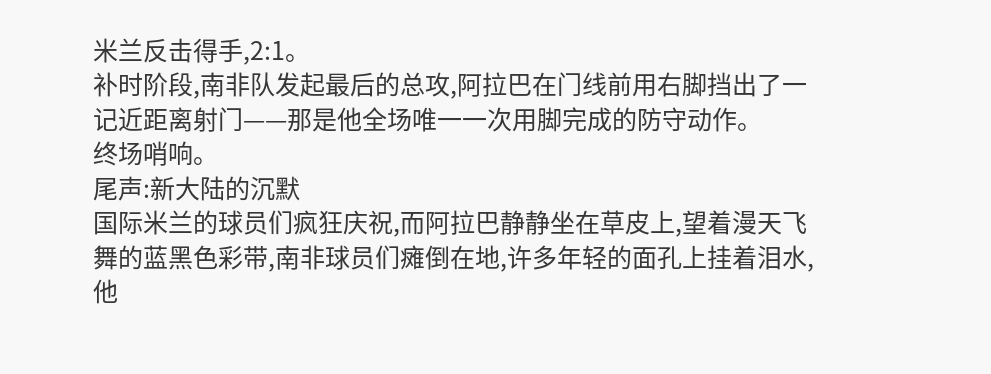米兰反击得手,2:1。
补时阶段,南非队发起最后的总攻,阿拉巴在门线前用右脚挡出了一记近距离射门——那是他全场唯一一次用脚完成的防守动作。
终场哨响。
尾声:新大陆的沉默
国际米兰的球员们疯狂庆祝,而阿拉巴静静坐在草皮上,望着漫天飞舞的蓝黑色彩带,南非球员们瘫倒在地,许多年轻的面孔上挂着泪水,他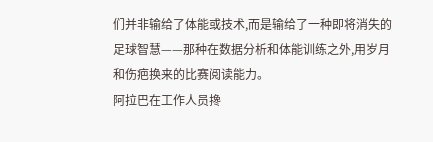们并非输给了体能或技术,而是输给了一种即将消失的足球智慧——那种在数据分析和体能训练之外,用岁月和伤疤换来的比赛阅读能力。
阿拉巴在工作人员搀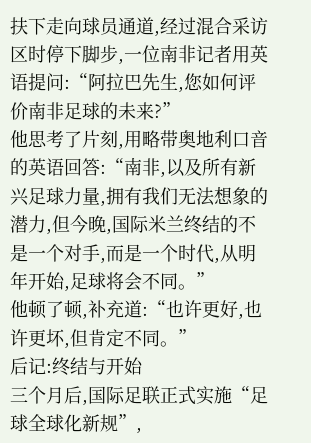扶下走向球员通道,经过混合采访区时停下脚步,一位南非记者用英语提问:“阿拉巴先生,您如何评价南非足球的未来?”
他思考了片刻,用略带奥地利口音的英语回答:“南非,以及所有新兴足球力量,拥有我们无法想象的潜力,但今晚,国际米兰终结的不是一个对手,而是一个时代,从明年开始,足球将会不同。”
他顿了顿,补充道:“也许更好,也许更坏,但肯定不同。”
后记:终结与开始
三个月后,国际足联正式实施“足球全球化新规”,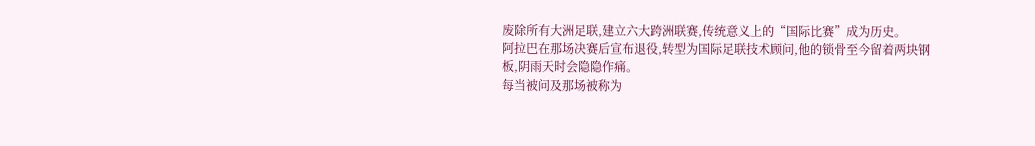废除所有大洲足联,建立六大跨洲联赛,传统意义上的“国际比赛”成为历史。
阿拉巴在那场决赛后宣布退役,转型为国际足联技术顾问,他的锁骨至今留着两块钢板,阴雨天时会隐隐作痛。
每当被问及那场被称为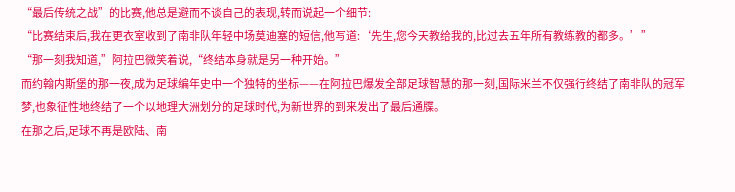“最后传统之战”的比赛,他总是避而不谈自己的表现,转而说起一个细节:
“比赛结束后,我在更衣室收到了南非队年轻中场莫迪塞的短信,他写道:‘先生,您今天教给我的,比过去五年所有教练教的都多。’”
“那一刻我知道,”阿拉巴微笑着说,“终结本身就是另一种开始。”
而约翰内斯堡的那一夜,成为足球编年史中一个独特的坐标——在阿拉巴爆发全部足球智慧的那一刻,国际米兰不仅强行终结了南非队的冠军梦,也象征性地终结了一个以地理大洲划分的足球时代,为新世界的到来发出了最后通牒。
在那之后,足球不再是欧陆、南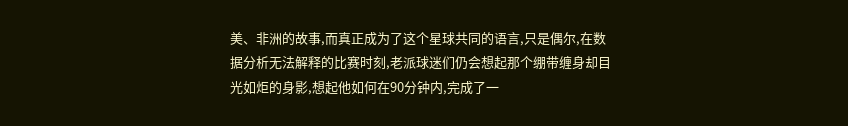美、非洲的故事,而真正成为了这个星球共同的语言,只是偶尔,在数据分析无法解释的比赛时刻,老派球迷们仍会想起那个绷带缠身却目光如炬的身影,想起他如何在90分钟内,完成了一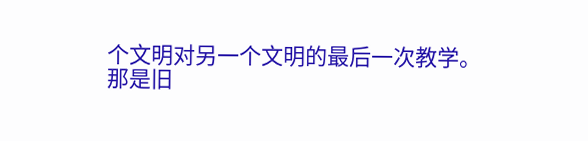个文明对另一个文明的最后一次教学。
那是旧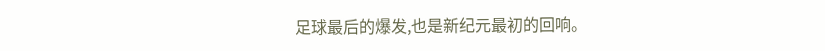足球最后的爆发,也是新纪元最初的回响。